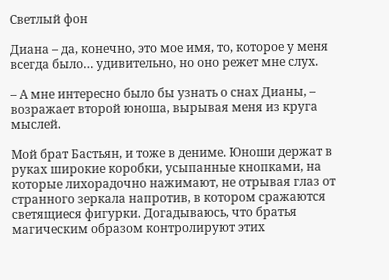Светлый фон

Диана – да, конечно, это мое имя, то, которое у меня всегда было… удивительно, но оно режет мне слух.

– А мне интересно было бы узнать о снах Дианы, – возражает второй юноша, вырывая меня из круга мыслей.

Мой брат Бастьян, и тоже в дениме. Юноши держат в руках широкие коробки, усыпанные кнопками, на которые лихорадочно нажимают, не отрывая глаз от странного зеркала напротив, в котором сражаются светящиеся фигурки. Догадываюсь, что братья магическим образом контролируют этих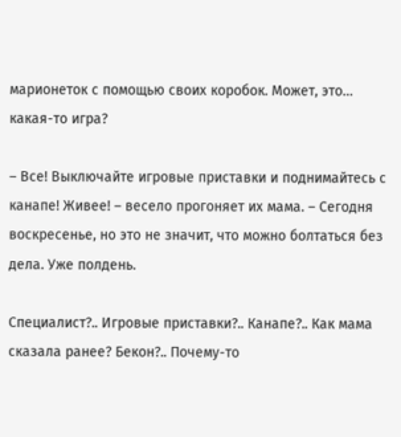марионеток с помощью своих коробок. Может, это… какая-то игра?

– Все! Выключайте игровые приставки и поднимайтесь с канапе! Живее! – весело прогоняет их мама. – Сегодня воскресенье, но это не значит, что можно болтаться без дела. Уже полдень.

Специалист?.. Игровые приставки?.. Канапе?.. Как мама сказала ранее? Бекон?.. Почему-то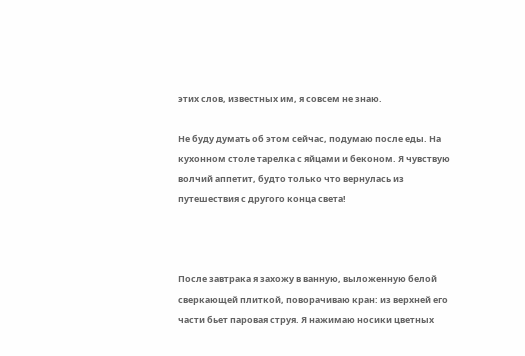этих слов, известных им, я совсем не знаю.

Не буду думать об этом сейчас, подумаю после еды. На кухонном столе тарелка с яйцами и беконом. Я чувствую волчий аппетит, будто только что вернулась из путешествия с другого конца света!



После завтрака я захожу в ванную, выложенную белой сверкающей плиткой, поворачиваю кран: из верхней его части бьет паровая струя. Я нажимаю носики цветных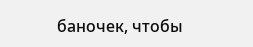баночек, чтобы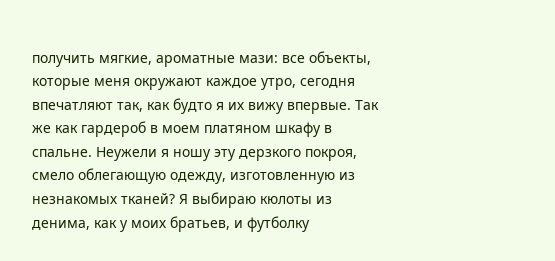получить мягкие, ароматные мази: все объекты, которые меня окружают каждое утро, сегодня впечатляют так, как будто я их вижу впервые. Так же как гардероб в моем платяном шкафу в спальне. Неужели я ношу эту дерзкого покроя, смело облегающую одежду, изготовленную из незнакомых тканей? Я выбираю кюлоты из денима, как у моих братьев, и футболку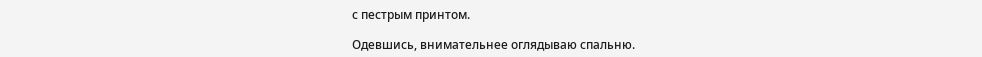с пестрым принтом.

Одевшись, внимательнее оглядываю спальню.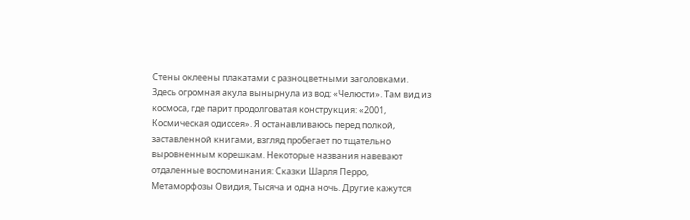Стены оклеены плакатами с разноцветными заголовками. Здесь огромная акула вынырнула из вод: «Челюсти». Там вид из космоса, где парит продолговатая конструкция: «2001, Космическая одиссея». Я останавливаюсь перед полкой, заставленной книгами, взгляд пробегает по тщательно выровненным корешкам. Некоторые названия навевают отдаленные воспоминания: Сказки Шарля Перро, Метаморфозы Овидия, Тысяча и одна ночь. Другие кажутся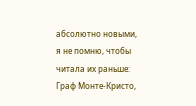абсолютно новыми, я не помню, чтобы читала их раньше: Граф Монте-Кристо,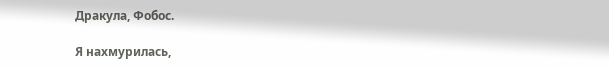Дракула, Фобос.

Я нахмурилась,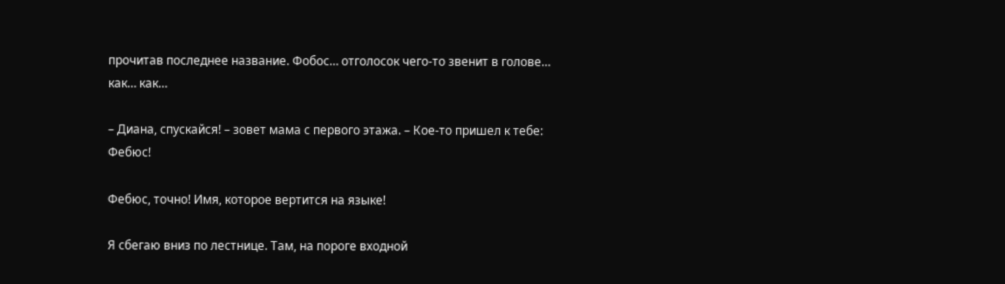прочитав последнее название. Фобос… отголосок чего-то звенит в голове… как… как…

– Диана, спускайся! – зовет мама с первого этажа. – Кое-то пришел к тебе: Фебюс!

Фебюс, точно! Имя, которое вертится на языке!

Я сбегаю вниз по лестнице. Там, на пороге входной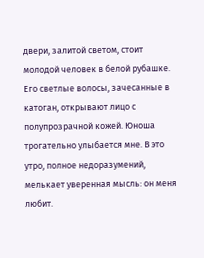двери, залитой светом, стоит молодой человек в белой рубашке. Его светлые волосы, зачесанные в катоган, открывают лицо с полупрозрачной кожей. Юноша трогательно улыбается мне. В это утро, полное недоразумений, мелькает уверенная мысль: он меня любит.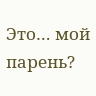Это… мой парень?